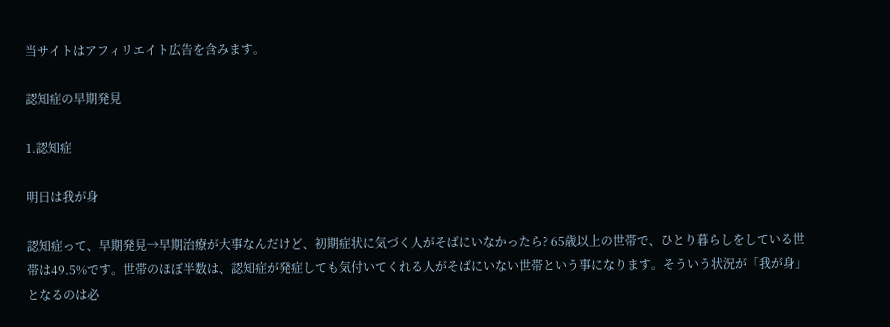当サイトはアフィリエイト広告を含みます。

認知症の早期発見

1.認知症

明日は我が身

認知症って、早期発見→早期治療が大事なんだけど、初期症状に気づく人がそばにいなかったら? 65歳以上の世帯で、ひとり暮らしをしている世帯は49.5%です。世帯のほぼ半数は、認知症が発症しても気付いてくれる人がそばにいない世帯という事になります。そういう状況が「我が身」となるのは必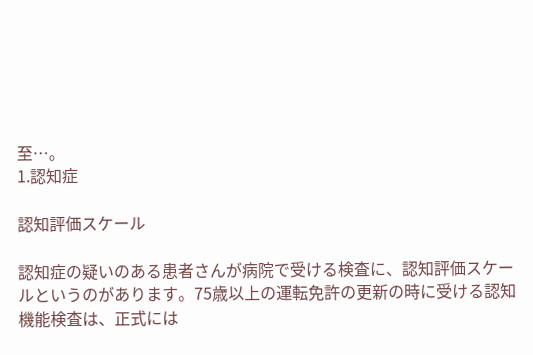至…。
1.認知症

認知評価スケール

認知症の疑いのある患者さんが病院で受ける検査に、認知評価スケールというのがあります。75歳以上の運転免許の更新の時に受ける認知機能検査は、正式には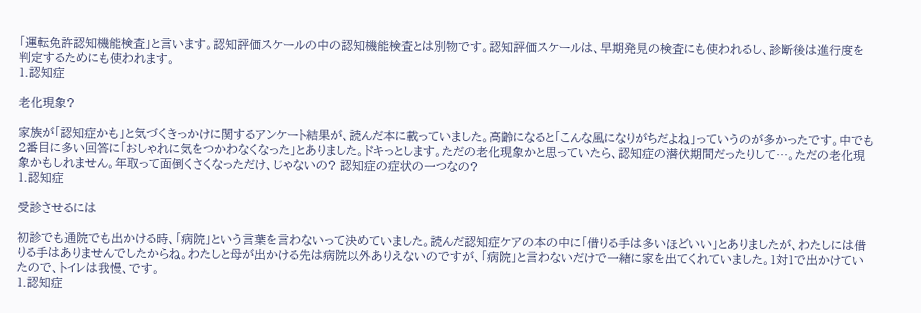「運転免許認知機能検査」と言います。認知評価スケールの中の認知機能検査とは別物です。認知評価スケールは、早期発見の検査にも使われるし、診断後は進行度を判定するためにも使われます。
1.認知症

老化現象?

家族が「認知症かも」と気づくきっかけに関するアンケート結果が、読んだ本に載っていました。高齢になると「こんな風になりがちだよね」っていうのが多かったです。中でも2番目に多い回答に「おしゃれに気をつかわなくなった」とありました。ドキっとします。ただの老化現象かと思っていたら、認知症の潜伏期間だったりして…。ただの老化現象かもしれません。年取って面倒くさくなっただけ、じゃないの? 認知症の症状の一つなの?
1.認知症

受診させるには

初診でも通院でも出かける時、「病院」という言葉を言わないって決めていました。読んだ認知症ケアの本の中に「借りる手は多いほどいい」とありましたが、わたしには借りる手はありませんでしたからね。わたしと母が出かける先は病院以外ありえないのですが、「病院」と言わないだけで一緒に家を出てくれていました。1対1で出かけていたので、トイレは我慢、です。
1.認知症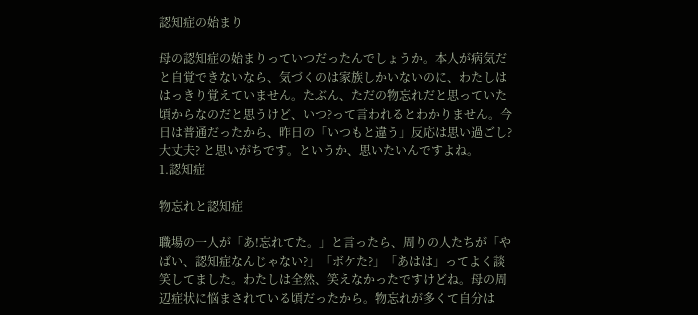認知症の始まり

母の認知症の始まりっていつだったんでしょうか。本人が病気だと自覚できないなら、気づくのは家族しかいないのに、わたしははっきり覚えていません。たぶん、ただの物忘れだと思っていた頃からなのだと思うけど、いつ?って言われるとわかりません。今日は普通だったから、昨日の「いつもと違う」反応は思い過ごし? 大丈夫? と思いがちです。というか、思いたいんですよね。
1.認知症

物忘れと認知症

職場の一人が「あ!忘れてた。」と言ったら、周りの人たちが「やばい、認知症なんじゃない?」「ボケた?」「あはは」ってよく談笑してました。わたしは全然、笑えなかったですけどね。母の周辺症状に悩まされている頃だったから。物忘れが多くて自分は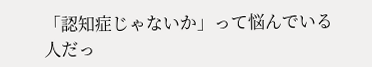「認知症じゃないか」って悩んでいる人だっ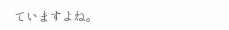ていますよね。